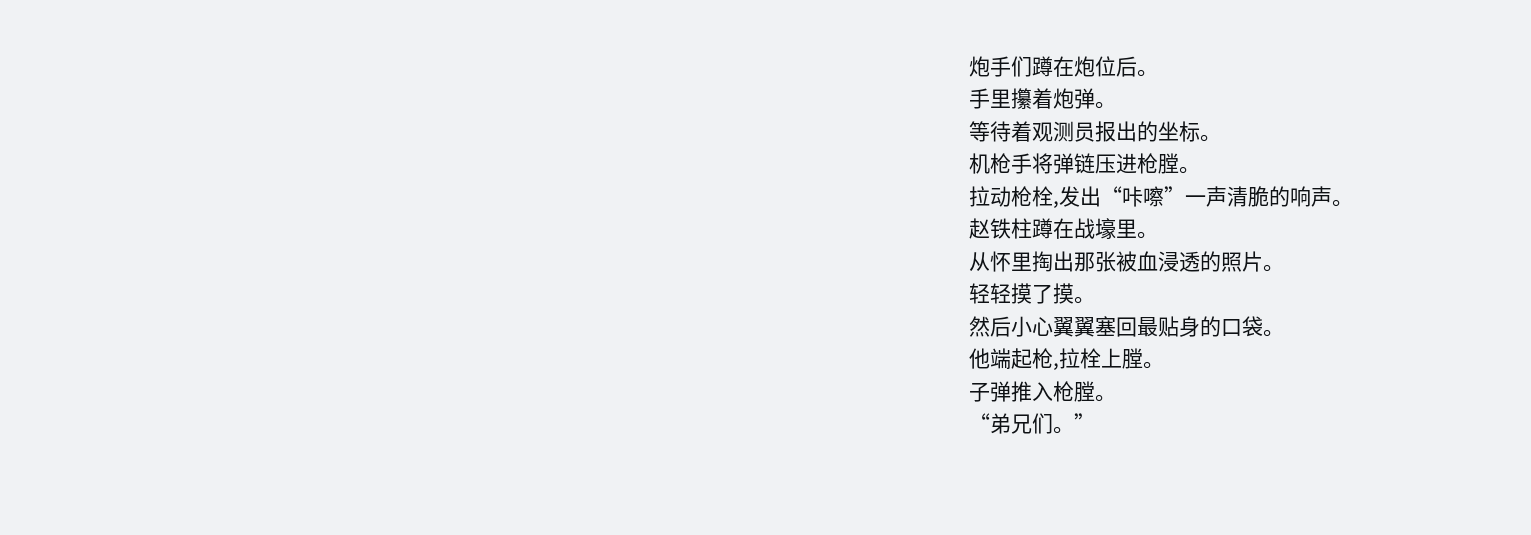炮手们蹲在炮位后。
手里攥着炮弹。
等待着观测员报出的坐标。
机枪手将弹链压进枪膛。
拉动枪栓,发出“咔嚓”一声清脆的响声。
赵铁柱蹲在战壕里。
从怀里掏出那张被血浸透的照片。
轻轻摸了摸。
然后小心翼翼塞回最贴身的口袋。
他端起枪,拉栓上膛。
子弹推入枪膛。
“弟兄们。”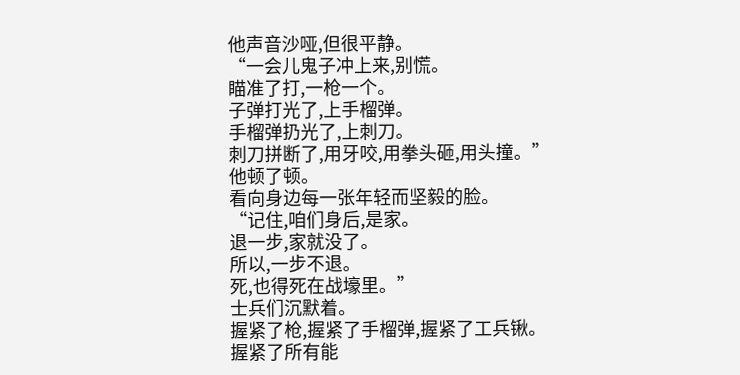他声音沙哑,但很平静。
“一会儿鬼子冲上来,别慌。
瞄准了打,一枪一个。
子弹打光了,上手榴弹。
手榴弹扔光了,上刺刀。
刺刀拼断了,用牙咬,用拳头砸,用头撞。”
他顿了顿。
看向身边每一张年轻而坚毅的脸。
“记住,咱们身后,是家。
退一步,家就没了。
所以,一步不退。
死,也得死在战壕里。”
士兵们沉默着。
握紧了枪,握紧了手榴弹,握紧了工兵锹。
握紧了所有能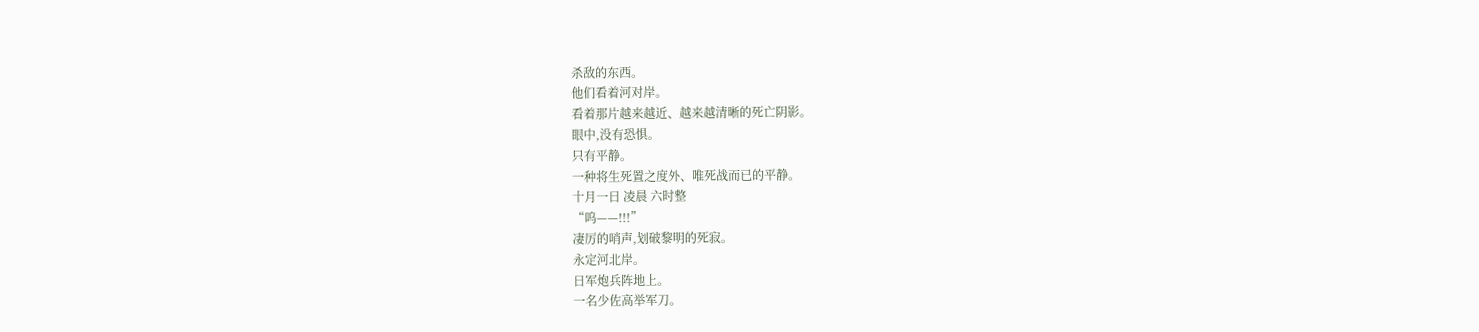杀敌的东西。
他们看着河对岸。
看着那片越来越近、越来越清晰的死亡阴影。
眼中,没有恐惧。
只有平静。
一种将生死置之度外、唯死战而已的平静。
十月一日 凌晨 六时整
“呜——!!!”
凄厉的哨声,划破黎明的死寂。
永定河北岸。
日军炮兵阵地上。
一名少佐高举军刀。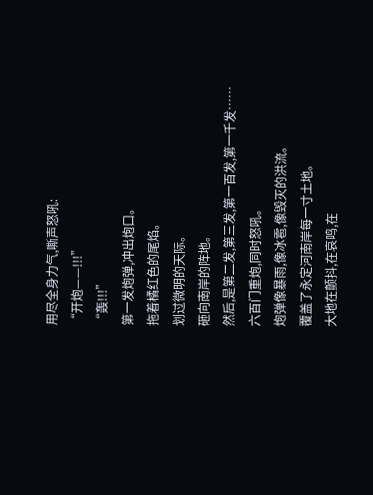用尽全身力气,嘶声怒吼:
“开炮——!!!”
“轰!!!”
第一发炮弹,冲出炮口。
拖着橘红色的尾焰。
划过微明的天际。
砸向南岸的阵地。
然后,是第二发,第三发,第一百发,第一千发……
六百门重炮,同时怒吼。
炮弹像暴雨,像冰雹,像毁灭的洪流。
覆盖了永定河南岸每一寸土地。
大地在颤抖,在哀鸣,在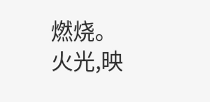燃烧。
火光,映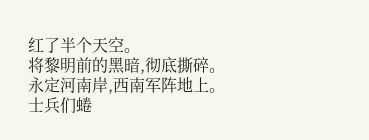红了半个天空。
将黎明前的黑暗,彻底撕碎。
永定河南岸,西南军阵地上。
士兵们蜷